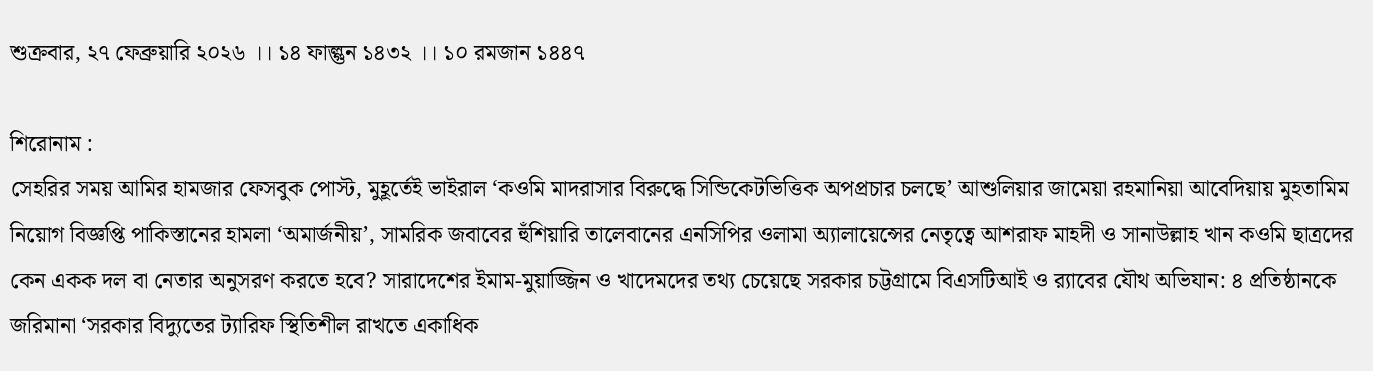শুক্রবার, ২৭ ফেব্রুয়ারি ২০২৬ ।। ১৪ ফাল্গুন ১৪৩২ ।। ১০ রমজান ১৪৪৭

শিরোনাম :
সেহরির সময় আমির হামজার ফেসবুক পোস্ট, মুহূর্তেই ভাইরাল ‘কওমি মাদরাসার বিরুদ্ধে সিন্ডিকেটভিত্তিক অপপ্রচার চলছে’ আশুলিয়ার জামেয়া রহমানিয়া আবেদিয়ায় মুহতামিম নিয়োগ বিজ্ঞপ্তি পাকিস্তানের হামলা ‘অমার্জনীয়’, সামরিক জবাবের হুঁশিয়ারি তালেবানের এনসিপির ওলামা অ্যালায়েন্সের নেতৃত্বে আশরাফ মাহদী ও সানাউল্লাহ খান কওমি ছাত্রদের কেন একক দল বা নেতার অনুসরণ করতে হবে? সারাদেশের ইমাম-মুয়াজ্জিন ও খাদেমদের তথ্য চেয়েছে সরকার চট্টগ্রামে বিএসটিআই ও র‌্যাবের যৌথ অভিযান: ৪ প্রতিষ্ঠানকে জরিমানা ‘সরকার বিদ্যুতের ট্যারিফ স্থিতিশীল রাখতে একাধিক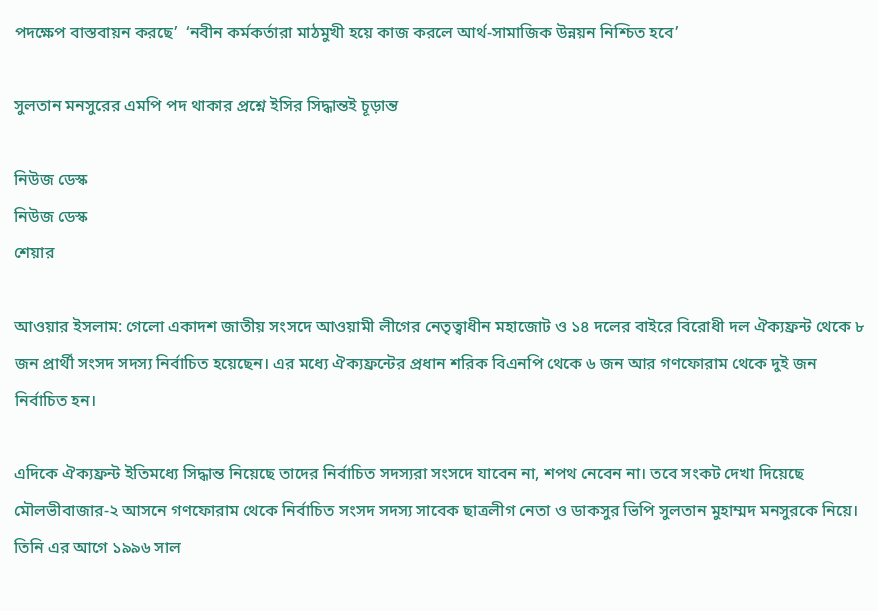পদক্ষেপ বাস্তবায়ন করছে’  ‘নবীন কর্মকর্তারা মাঠমুখী হয়ে কাজ করলে আর্থ-সামাজিক উন্নয়ন নিশ্চিত হবে’

সুলতান মনসুরের এমপি পদ থাকার প্রশ্নে ইসির সিদ্ধান্তই চূড়ান্ত

নিউজ ডেস্ক
নিউজ ডেস্ক
শেয়ার

আওয়ার ইসলাম: গেলো একাদশ জাতীয় সংসদে আওয়ামী লীগের নেতৃত্বাধীন মহাজোট ও ১৪ দলের বাইরে বিরোধী দল ঐক্যফ্রন্ট থেকে ৮ জন প্রার্থী সংসদ সদস্য নির্বাচিত হয়েছেন। এর মধ্যে ঐক্যফ্রন্টের প্রধান শরিক বিএনপি থেকে ৬ জন আর গণফোরাম থেকে দুই জন নির্বাচিত হন।

এদিকে ঐক্যফ্রন্ট ইতিমধ্যে সিদ্ধান্ত নিয়েছে তাদের নির্বাচিত সদস্যরা সংসদে যাবেন না, শপথ নেবেন না। তবে সংকট দেখা দিয়েছে মৌলভীবাজার-২ আসনে গণফোরাম থেকে নির্বাচিত সংসদ সদস্য সাবেক ছাত্রলীগ নেতা ও ডাকসুর ভিপি সুলতান মুহাম্মদ মনসুরকে নিয়ে। তিনি এর আগে ১৯৯৬ সাল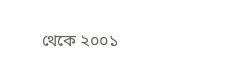থেকে ২০০১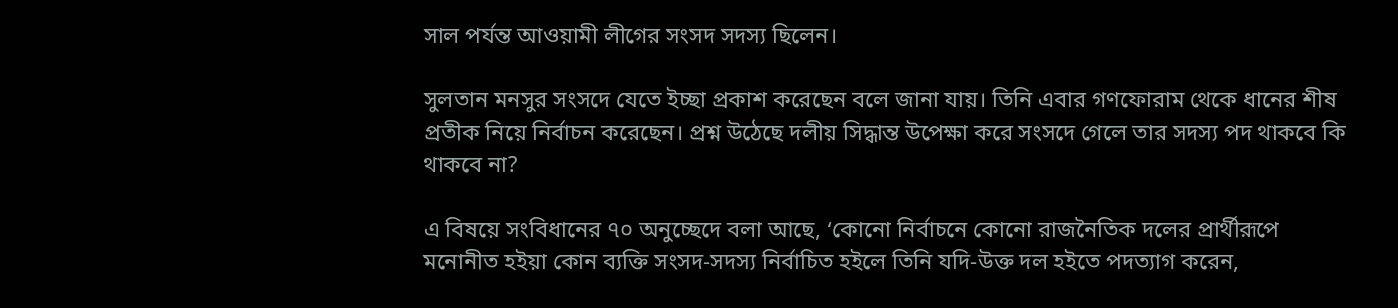সাল পর্যন্ত আওয়ামী লীগের সংসদ সদস্য ছিলেন।

সুলতান মনসুর সংসদে যেতে ইচ্ছা প্রকাশ করেছেন বলে জানা যায়। তিনি এবার গণফোরাম থেকে ধানের শীষ প্রতীক নিয়ে নির্বাচন করেছেন। প্রশ্ন উঠেছে দলীয় সিদ্ধান্ত উপেক্ষা করে সংসদে গেলে তার সদস্য পদ থাকবে কি থাকবে না?

এ বিষয়ে সংবিধানের ৭০ অনুচ্ছেদে বলা আছে, ‘কোনো নির্বাচনে কোনো রাজনৈতিক দলের প্রার্থীরূপে মনোনীত হইয়া কোন ব্যক্তি সংসদ-সদস্য নির্বাচিত হইলে তিনি যদি-উক্ত দল হইতে পদত্যাগ করেন,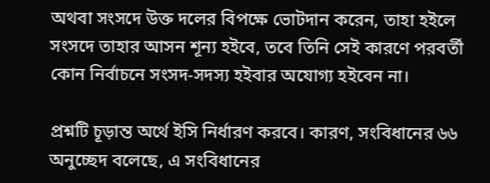অথবা সংসদে উক্ত দলের বিপক্ষে ভোটদান করেন, তাহা হইলে সংসদে তাহার আসন শূন্য হইবে, তবে তিনি সেই কারণে পরবর্তী কোন নির্বাচনে সংসদ-সদস্য হইবার অযোগ্য হইবেন না।

প্রশ্নটি চূড়ান্ত অর্থে ইসি নির্ধারণ করবে। কারণ, সংবিধানের ৬৬ অনুচ্ছেদ বলেছে, এ সংবিধানের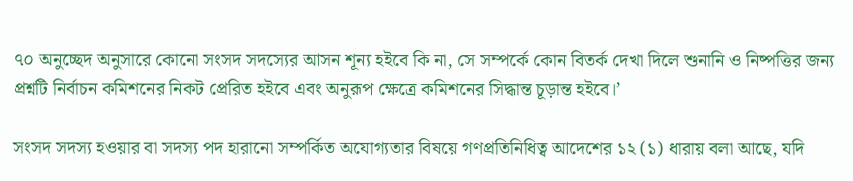৭০ অনুচ্ছেদ অনুসারে কোনো সংসদ সদস্যের আসন শূন্য হইবে কি না, সে সম্পর্কে কোন বিতর্ক দেখা দিলে শুনানি ও নিষ্পত্তির জন্য প্রশ্নটি নির্বাচন কমিশনের নিকট প্রেরিত হইবে এবং অনুরূপ ক্ষেত্রে কমিশনের সিদ্ধান্ত চূড়ান্ত হইবে।’

সংসদ সদস্য হওয়ার বা সদস্য পদ হারানো সম্পর্কিত অযোগ্যতার বিষয়ে গণপ্রতিনিধিত্ব আদেশের ১২ (১) ধারায় বলা আছে, যদি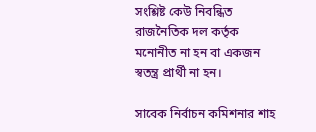সংশ্লিষ্ট কেউ নিবন্ধিত রাজনৈতিক দল কর্তৃক মনোনীত না হন বা একজন স্বতন্ত্র প্রার্থী না হন।

সাবেক নির্বাচন কমিশনার শাহ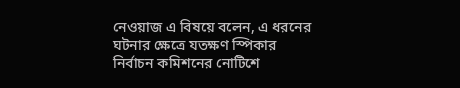নেওয়াজ এ বিষয়ে বলেন, এ ধরনের ঘটনার ক্ষেত্রে যতক্ষণ স্পিকার নির্বাচন কমিশনের নোটিশে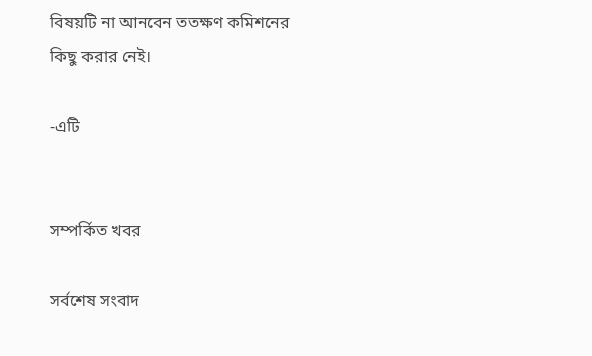বিষয়টি না আনবেন ততক্ষণ কমিশনের কিছু করার নেই।

-এটি


সম্পর্কিত খবর

সর্বশেষ সংবাদ